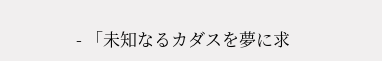- 「未知なるカダスを夢に求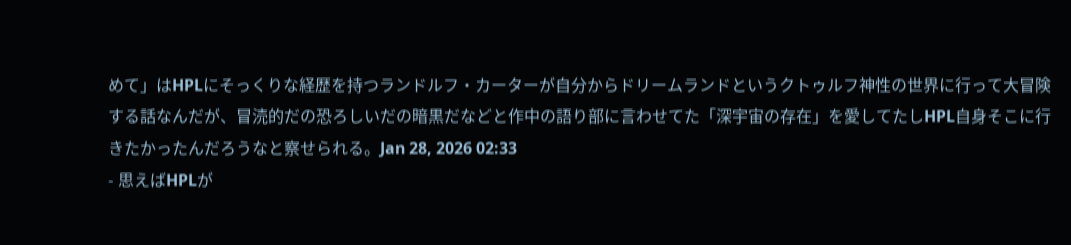めて」はHPLにそっくりな経歴を持つランドルフ・カーターが自分からドリームランドというクトゥルフ神性の世界に行って大冒険する話なんだが、冒涜的だの恐ろしいだの暗黒だなどと作中の語り部に言わせてた「深宇宙の存在」を愛してたしHPL自身そこに行きたかったんだろうなと察せられる。Jan 28, 2026 02:33
- 思えばHPLが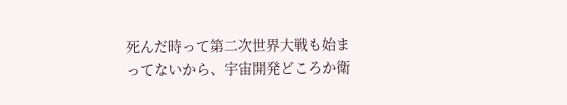死んだ時って第二次世界大戦も始まってないから、宇宙開発どころか衛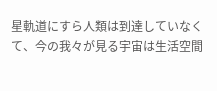星軌道にすら人類は到達していなくて、今の我々が見る宇宙は生活空間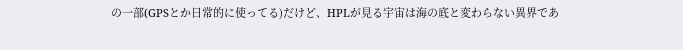の一部(GPSとか日常的に使ってる)だけど、HPLが見る宇宙は海の底と変わらない異界であ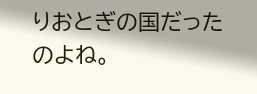りおとぎの国だったのよね。